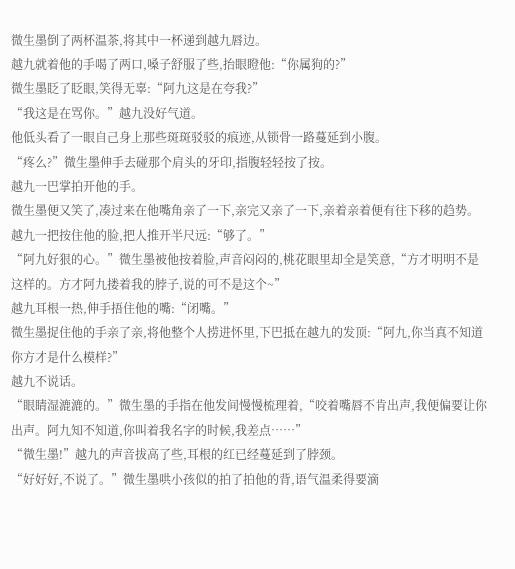微生墨倒了两杯温茶,将其中一杯递到越九唇边。
越九就着他的手喝了两口,嗓子舒服了些,抬眼瞪他:“你属狗的?”
微生墨眨了眨眼,笑得无辜:“阿九这是在夸我?”
“我这是在骂你。”越九没好气道。
他低头看了一眼自己身上那些斑斑驳驳的痕迹,从锁骨一路蔓延到小腹。
“疼么?”微生墨伸手去碰那个肩头的牙印,指腹轻轻按了按。
越九一巴掌拍开他的手。
微生墨便又笑了,凑过来在他嘴角亲了一下,亲完又亲了一下,亲着亲着便有往下移的趋势。
越九一把按住他的脸,把人推开半尺远:“够了。”
“阿九好狠的心。”微生墨被他按着脸,声音闷闷的,桃花眼里却全是笑意,“方才明明不是这样的。方才阿九搂着我的脖子,说的可不是这个~”
越九耳根一热,伸手捂住他的嘴:“闭嘴。”
微生墨捉住他的手亲了亲,将他整个人捞进怀里,下巴抵在越九的发顶:“阿九,你当真不知道你方才是什么模样?”
越九不说话。
“眼睛湿漉漉的。”微生墨的手指在他发间慢慢梳理着,“咬着嘴唇不肯出声,我便偏要让你出声。阿九知不知道,你叫着我名字的时候,我差点……”
“微生墨!”越九的声音拔高了些,耳根的红已经蔓延到了脖颈。
“好好好,不说了。”微生墨哄小孩似的拍了拍他的背,语气温柔得要滴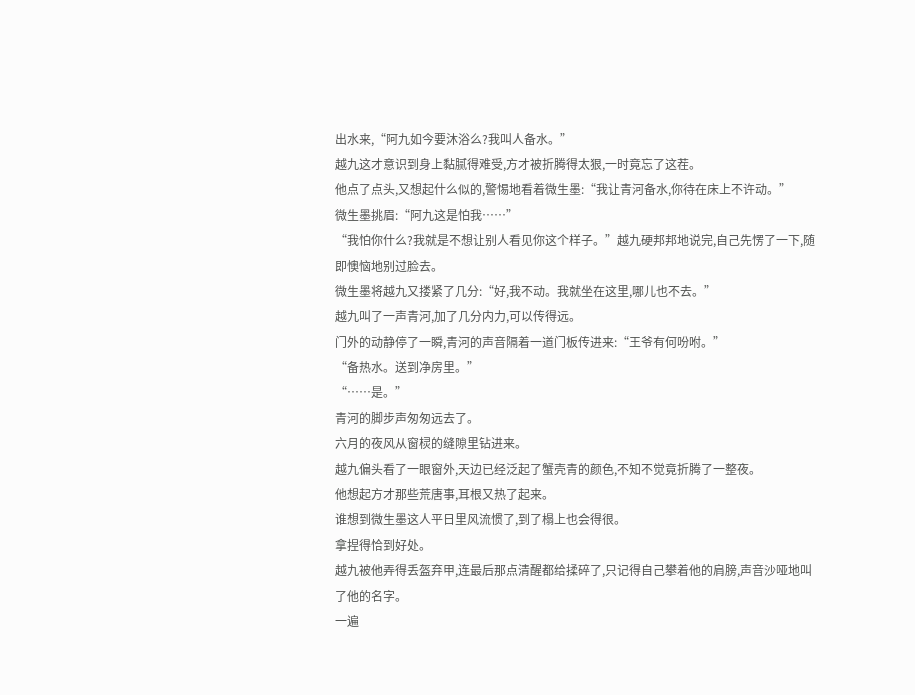出水来,“阿九如今要沐浴么?我叫人备水。”
越九这才意识到身上黏腻得难受,方才被折腾得太狠,一时竟忘了这茬。
他点了点头,又想起什么似的,警惕地看着微生墨:“我让青河备水,你待在床上不许动。”
微生墨挑眉:“阿九这是怕我……”
“我怕你什么?我就是不想让别人看见你这个样子。”越九硬邦邦地说完,自己先愣了一下,随即懊恼地别过脸去。
微生墨将越九又搂紧了几分:“好,我不动。我就坐在这里,哪儿也不去。”
越九叫了一声青河,加了几分内力,可以传得远。
门外的动静停了一瞬,青河的声音隔着一道门板传进来:“王爷有何吩咐。”
“备热水。送到净房里。”
“……是。”
青河的脚步声匆匆远去了。
六月的夜风从窗棂的缝隙里钻进来。
越九偏头看了一眼窗外,天边已经泛起了蟹壳青的颜色,不知不觉竟折腾了一整夜。
他想起方才那些荒唐事,耳根又热了起来。
谁想到微生墨这人平日里风流惯了,到了榻上也会得很。
拿捏得恰到好处。
越九被他弄得丢盔弃甲,连最后那点清醒都给揉碎了,只记得自己攀着他的肩膀,声音沙哑地叫了他的名字。
一遍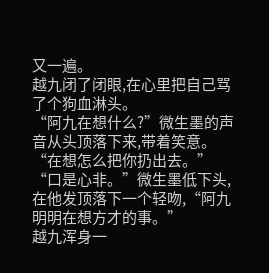又一遍。
越九闭了闭眼,在心里把自己骂了个狗血淋头。
“阿九在想什么?”微生墨的声音从头顶落下来,带着笑意。
“在想怎么把你扔出去。”
“口是心非。”微生墨低下头,在他发顶落下一个轻吻,“阿九明明在想方才的事。”
越九浑身一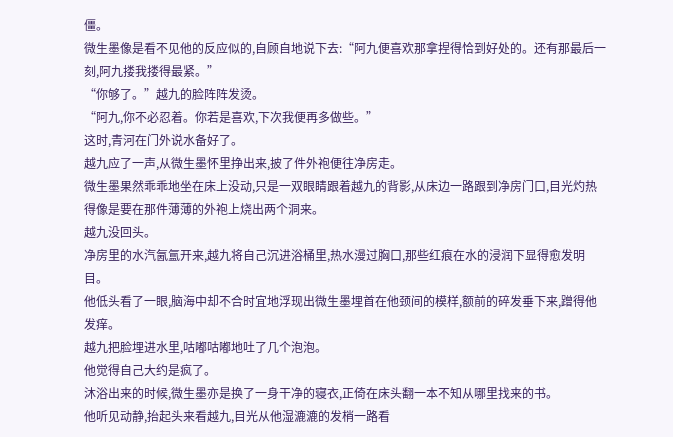僵。
微生墨像是看不见他的反应似的,自顾自地说下去:“阿九便喜欢那拿捏得恰到好处的。还有那最后一刻,阿九搂我搂得最紧。”
“你够了。”越九的脸阵阵发烫。
“阿九,你不必忍着。你若是喜欢,下次我便再多做些。”
这时,青河在门外说水备好了。
越九应了一声,从微生墨怀里挣出来,披了件外袍便往净房走。
微生墨果然乖乖地坐在床上没动,只是一双眼睛跟着越九的背影,从床边一路跟到净房门口,目光灼热得像是要在那件薄薄的外袍上烧出两个洞来。
越九没回头。
净房里的水汽氤氲开来,越九将自己沉进浴桶里,热水漫过胸口,那些红痕在水的浸润下显得愈发明目。
他低头看了一眼,脑海中却不合时宜地浮现出微生墨埋首在他颈间的模样,额前的碎发垂下来,蹭得他发痒。
越九把脸埋进水里,咕嘟咕嘟地吐了几个泡泡。
他觉得自己大约是疯了。
沐浴出来的时候,微生墨亦是换了一身干净的寝衣,正倚在床头翻一本不知从哪里找来的书。
他听见动静,抬起头来看越九,目光从他湿漉漉的发梢一路看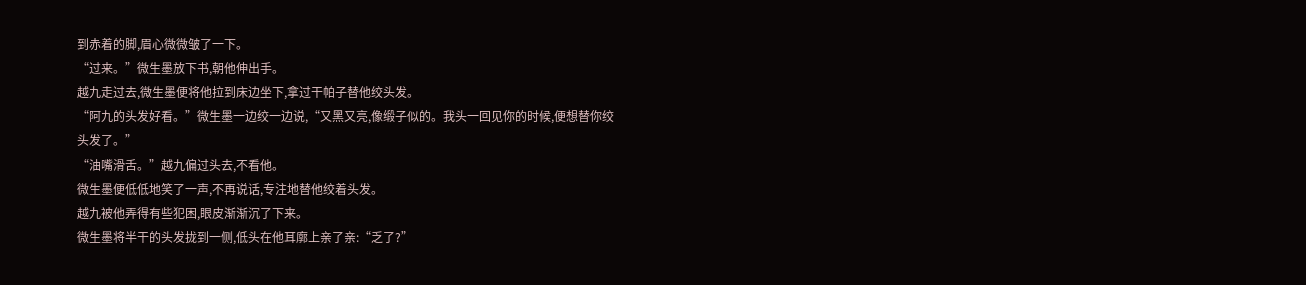到赤着的脚,眉心微微皱了一下。
“过来。”微生墨放下书,朝他伸出手。
越九走过去,微生墨便将他拉到床边坐下,拿过干帕子替他绞头发。
“阿九的头发好看。”微生墨一边绞一边说,“又黑又亮,像缎子似的。我头一回见你的时候,便想替你绞头发了。”
“油嘴滑舌。”越九偏过头去,不看他。
微生墨便低低地笑了一声,不再说话,专注地替他绞着头发。
越九被他弄得有些犯困,眼皮渐渐沉了下来。
微生墨将半干的头发拢到一侧,低头在他耳廓上亲了亲:“乏了?”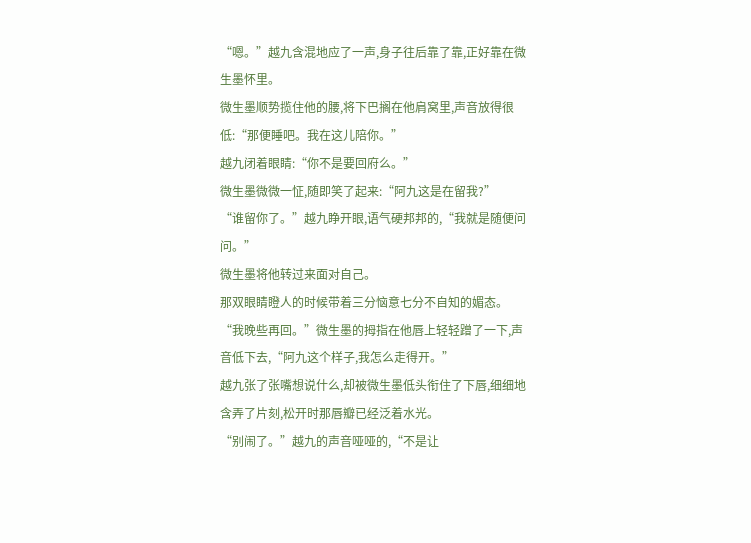“嗯。”越九含混地应了一声,身子往后靠了靠,正好靠在微生墨怀里。
微生墨顺势揽住他的腰,将下巴搁在他肩窝里,声音放得很低:“那便睡吧。我在这儿陪你。”
越九闭着眼睛:“你不是要回府么。”
微生墨微微一怔,随即笑了起来:“阿九这是在留我?”
“谁留你了。”越九睁开眼,语气硬邦邦的,“我就是随便问问。”
微生墨将他转过来面对自己。
那双眼睛瞪人的时候带着三分恼意七分不自知的媚态。
“我晚些再回。”微生墨的拇指在他唇上轻轻蹭了一下,声音低下去,“阿九这个样子,我怎么走得开。”
越九张了张嘴想说什么,却被微生墨低头衔住了下唇,细细地含弄了片刻,松开时那唇瓣已经泛着水光。
“别闹了。”越九的声音哑哑的,“不是让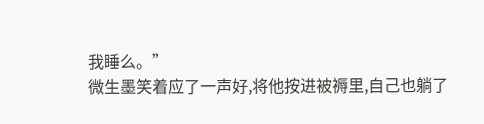我睡么。”
微生墨笑着应了一声好,将他按进被褥里,自己也躺了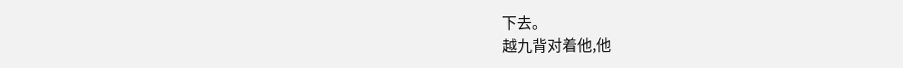下去。
越九背对着他,他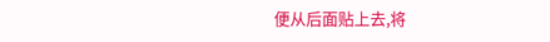便从后面贴上去,将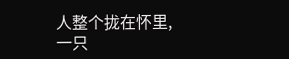人整个拢在怀里,一只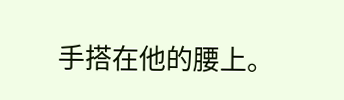手搭在他的腰上。